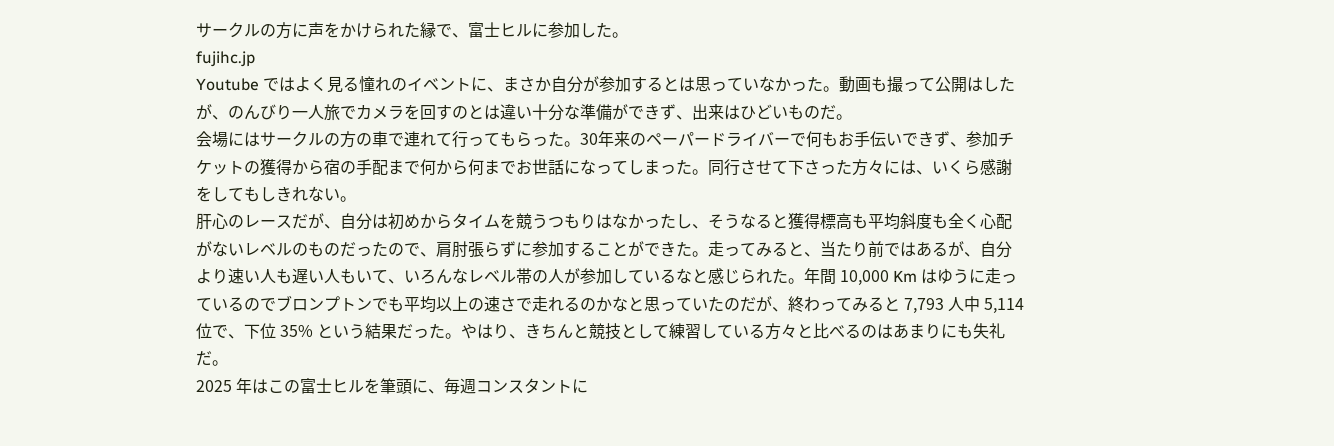サークルの方に声をかけられた縁で、富士ヒルに参加した。
fujihc.jp
Youtube ではよく見る憧れのイベントに、まさか自分が参加するとは思っていなかった。動画も撮って公開はしたが、のんびり一人旅でカメラを回すのとは違い十分な準備ができず、出来はひどいものだ。
会場にはサークルの方の車で連れて行ってもらった。30年来のペーパードライバーで何もお手伝いできず、参加チケットの獲得から宿の手配まで何から何までお世話になってしまった。同行させて下さった方々には、いくら感謝をしてもしきれない。
肝心のレースだが、自分は初めからタイムを競うつもりはなかったし、そうなると獲得標高も平均斜度も全く心配がないレベルのものだったので、肩肘張らずに参加することができた。走ってみると、当たり前ではあるが、自分より速い人も遅い人もいて、いろんなレベル帯の人が参加しているなと感じられた。年間 10,000 Km はゆうに走っているのでブロンプトンでも平均以上の速さで走れるのかなと思っていたのだが、終わってみると 7,793 人中 5,114 位で、下位 35% という結果だった。やはり、きちんと競技として練習している方々と比べるのはあまりにも失礼だ。
2025 年はこの富士ヒルを筆頭に、毎週コンスタントに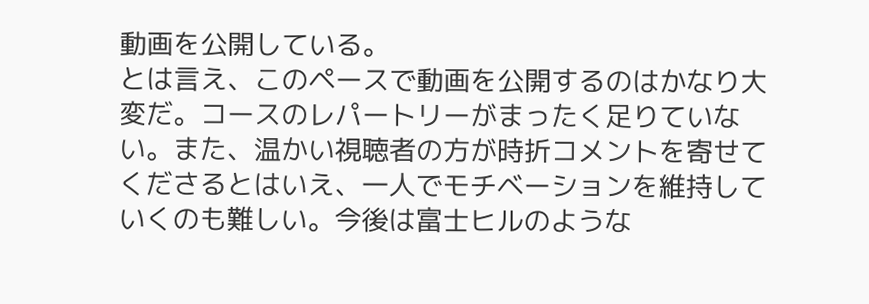動画を公開している。
とは言え、このペースで動画を公開するのはかなり大変だ。コースのレパートリーがまったく足りていない。また、温かい視聴者の方が時折コメントを寄せてくださるとはいえ、一人でモチベーションを維持していくのも難しい。今後は富士ヒルのような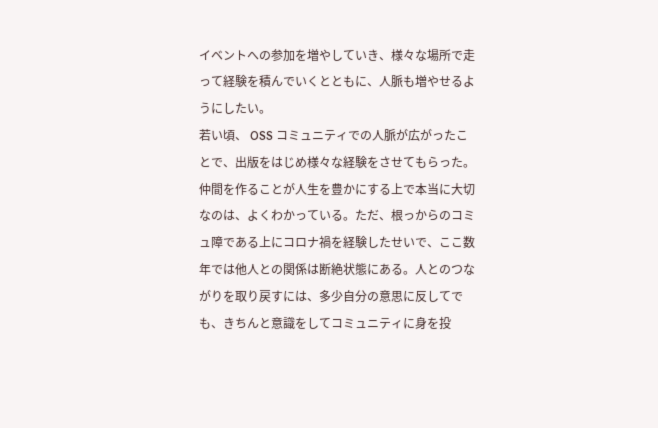イベントへの参加を増やしていき、様々な場所で走って経験を積んでいくとともに、人脈も増やせるようにしたい。
若い頃、 OSS コミュニティでの人脈が広がったことで、出版をはじめ様々な経験をさせてもらった。仲間を作ることが人生を豊かにする上で本当に大切なのは、よくわかっている。ただ、根っからのコミュ障である上にコロナ禍を経験したせいで、ここ数年では他人との関係は断絶状態にある。人とのつながりを取り戻すには、多少自分の意思に反してでも、きちんと意識をしてコミュニティに身を投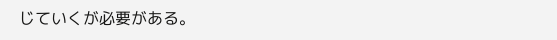じていくが必要がある。